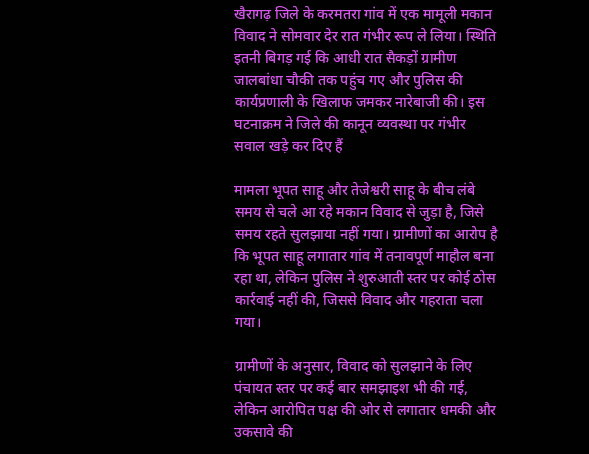खैरागढ़ जिले के करमतरा गांव में एक मामूली मकान विवाद ने सोमवार देर रात गंभीर रूप ले लिया। स्थिति इतनी बिगड़ गई कि आधी रात सैकड़ों ग्रामीण जालबांधा चौकी तक पहुंच गए और पुलिस की कार्यप्रणाली के खिलाफ जमकर नारेबाजी की। इस घटनाक्रम ने जिले की कानून व्यवस्था पर गंभीर सवाल खड़े कर दिए हैं

मामला भूपत साहू और तेजेश्वरी साहू के बीच लंबे समय से चले आ रहे मकान विवाद से जुड़ा है, जिसे समय रहते सुलझाया नहीं गया। ग्रामीणों का आरोप है कि भूपत साहू लगातार गांव में तनावपूर्ण माहौल बना रहा था, लेकिन पुलिस ने शुरुआती स्तर पर कोई ठोस कार्रवाई नहीं की, जिससे विवाद और गहराता चला गया।

ग्रामीणों के अनुसार, विवाद को सुलझाने के लिए पंचायत स्तर पर कई बार समझाइश भी की गई, लेकिन आरोपित पक्ष की ओर से लगातार धमकी और उकसावे की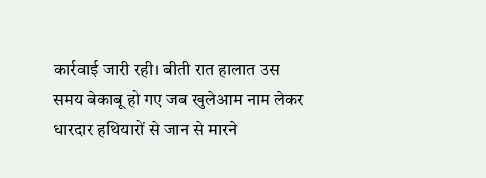कार्रवाई जारी रही। बीती रात हालात उस समय बेकाबू हो गए जब खुलेआम नाम लेकर धारदार हथियारों से जान से मारने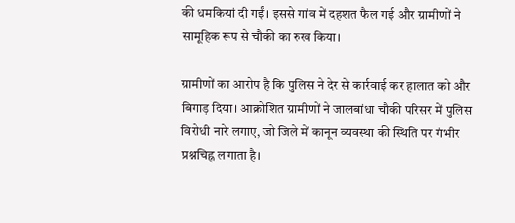की धमकियां दी गईं। इससे गांव में दहशत फैल गई और ग्रामीणों ने सामूहिक रूप से चौकी का रुख किया।

ग्रामीणों का आरोप है कि पुलिस ने देर से कार्रवाई कर हालात को और बिगाड़ दिया। आक्रोशित ग्रामीणों ने जालबांधा चौकी परिसर में पुलिस विरोधी नारे लगाए, जो जिले में कानून व्यवस्था की स्थिति पर गंभीर प्रश्नचिह्न लगाता है।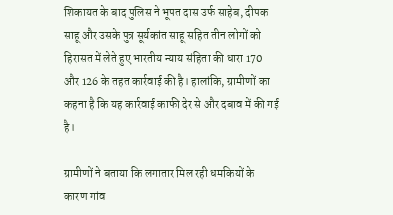शिकायत के बाद पुलिस ने भूपत दास उर्फ साहेब, दीपक साहू और उसके पुत्र सूर्यकांत साहू सहित तीन लोगों को हिरासत में लेते हुए भारतीय न्याय संहिता की धारा 170 और 126 के तहत कार्रवाई की है। हालांकि, ग्रामीणों का कहना है कि यह कार्रवाई काफी देर से और दबाव में की गई है।

ग्रामीणों ने बताया कि लगातार मिल रही धमकियों के कारण गांव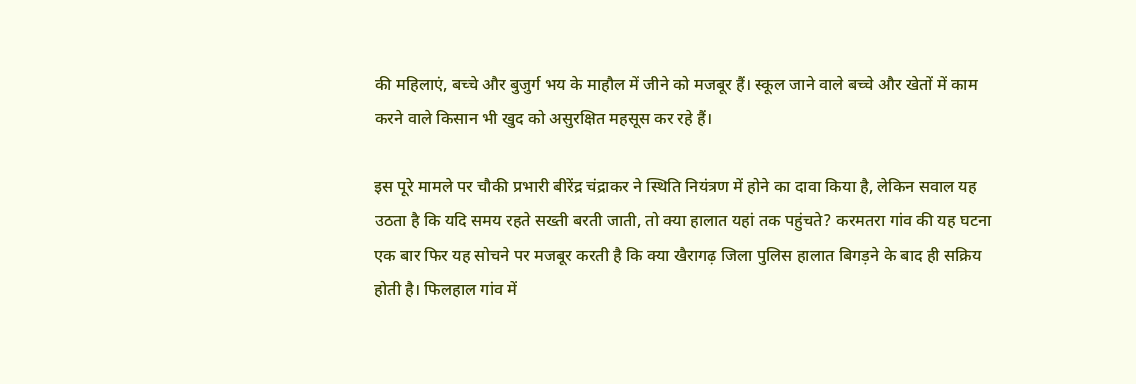की महिलाएं, बच्चे और बुजुर्ग भय के माहौल में जीने को मजबूर हैं। स्कूल जाने वाले बच्चे और खेतों में काम करने वाले किसान भी खुद को असुरक्षित महसूस कर रहे हैं।

इस पूरे मामले पर चौकी प्रभारी बीरेंद्र चंद्राकर ने स्थिति नियंत्रण में होने का दावा किया है, लेकिन सवाल यह उठता है कि यदि समय रहते सख्ती बरती जाती, तो क्या हालात यहां तक पहुंचते? करमतरा गांव की यह घटना एक बार फिर यह सोचने पर मजबूर करती है कि क्या खैरागढ़ जिला पुलिस हालात बिगड़ने के बाद ही सक्रिय होती है। फिलहाल गांव में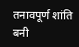तनावपूर्ण शांति बनी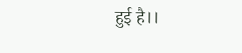हुई है।।